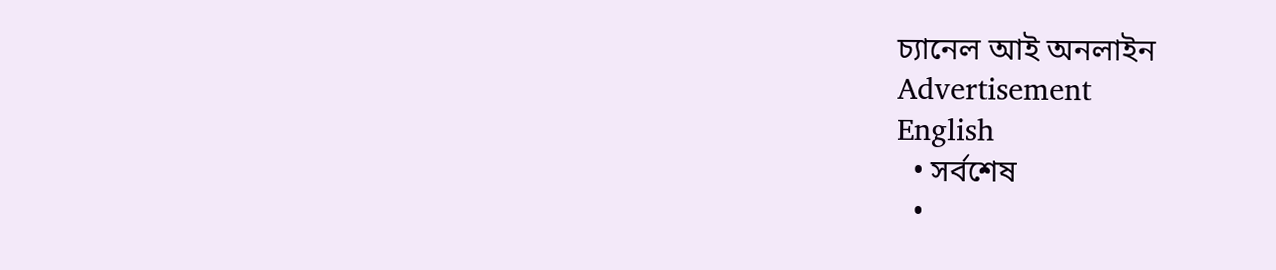চ্যানেল আই অনলাইন
Advertisement
English
  • সর্বশেষ
  •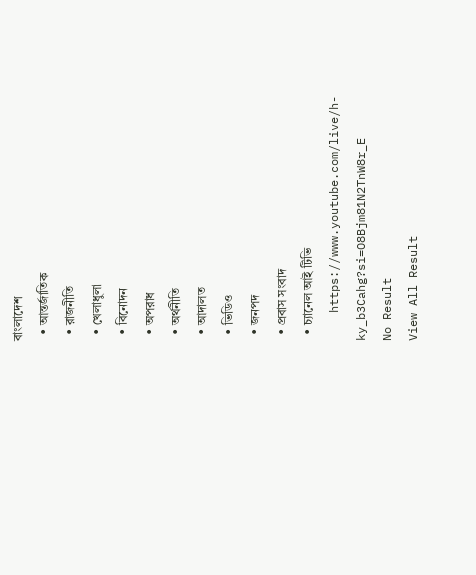বাংলাদেশ
  • আন্তর্জাতিক
  • রাজনীতি
  • খেলাধুলা
  • বিনোদন
  • অপরাধ
  • অর্থনীতি
  • আদালত
  • ভিডিও
  • জনপদ
  • প্রবাস সংবাদ
  • চ্যানেল আই টিভি
    https://www.youtube.com/live/h-ky_b3Cahg?si=O8Bjm81N2TnW8r_E
No Result
View All Result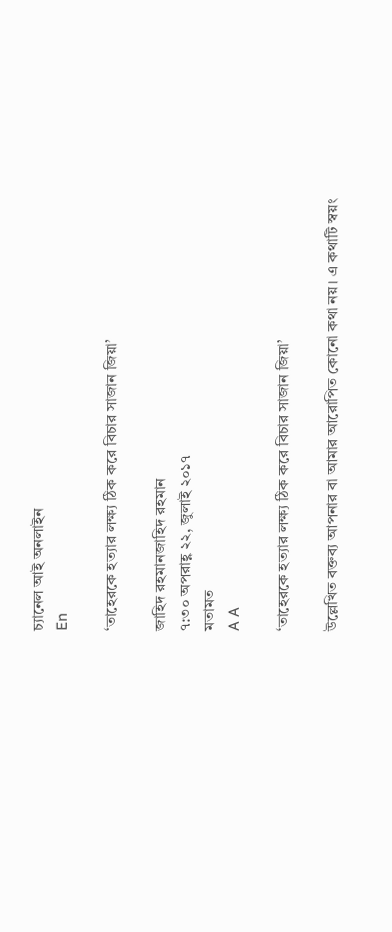চ্যানেল আই অনলাইন
En

‘তাহেরকে হত্যার লক্ষ্য ঠিক করে বিচার সাজান জিয়া’

জাহিদ রহমানজাহিদ রহমান
৭:৩০ অপরাহ্ণ ২২, জুলাই ২০১৭
মতামত
A A

‘তাহেরকে হত্যার লক্ষ্য ঠিক করে বিচার সাজান জিয়া’

উল্লেখিত বক্তব্য আপনার বা আমার আরোপিত কোনো কথা নয়। এ কথাটি স্বয়ং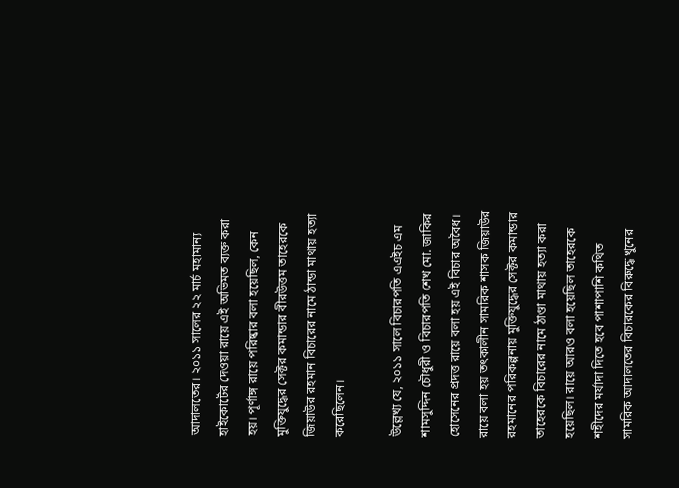আদালতের। ২০১১ সালের ২২ মার্চ মহামান্য হাইকোর্টের দেওয়া রায়ে এই অভিমত ব্যক্ত করা হয়। পূর্ণাঙ্গ রায়ে পরিষ্কার বলা হয়েছিল, কেন মুক্তিযুদ্ধের সেক্টর কমান্ডার বীরউত্তম তাহেরকে জিয়াউর রহমান বিচারের নামে ঠান্ডা মাথায় হত্যা করেছিলেন।

উল্লেখ্য যে, ২০১১ সালে বিচারপতি এএইচ এম শামসুদ্দিন চৌধুরী ও বিচারপতি শেখ মো. জাকির হোসেনের প্রদত্ত রায়ে বলা হয় এই বিচার অবৈধ। রায়ে বলা হয় তৎকালীন সামরিক শাসক জিয়াউর রহমানের পরিকল্পনায় মুক্তিযুদ্ধের সেক্টর কমান্ডার তাহেরকে বিচারের নামে ঠাণ্ডা মাথায় হত্যা করা হয়েছিল। রায়ে আরও বলা হয়েছিল তাহেরকে শহীদের মর্যাদা দিতে হবে পাশাপাশি কথিত সামরিক আদালতের বিচারকের বিরুদ্ধে খুনের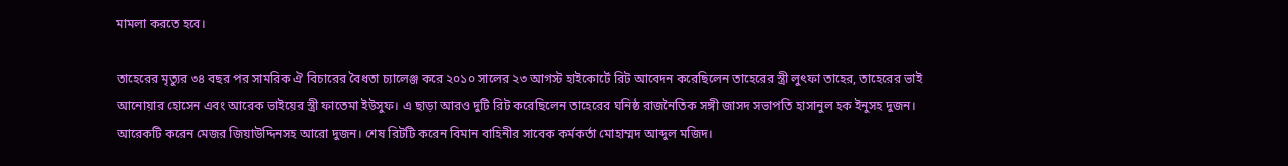মামলা করতে হবে।

তাহেরের মৃত্যুর ৩৪ বছর পর সামরিক ঐ বিচারের বৈধতা চ্যালেঞ্জ করে ২০১০ সালের ২৩ আগস্ট হাইকোর্টে রিট আবেদন করেছিলেন তাহেরের স্ত্রী লুৎফা তাহের, তাহেরের ভাই আনোয়ার হোসেন এবং আরেক ভাইয়ের স্ত্রী ফাতেমা ইউসুফ। এ ছাড়া আরও দুটি রিট করেছিলেন তাহেরের ঘনিষ্ঠ রাজনৈতিক সঙ্গী জাসদ সভাপতি হাসানুল হক ইনুসহ দুজন। আরেকটি করেন মেজর জিয়াউদ্দিনসহ আরো দুজন। শেষ রিটটি করেন বিমান বাহিনীর সাবেক কর্মকর্তা মোহাম্মদ আব্দুল মজিদ।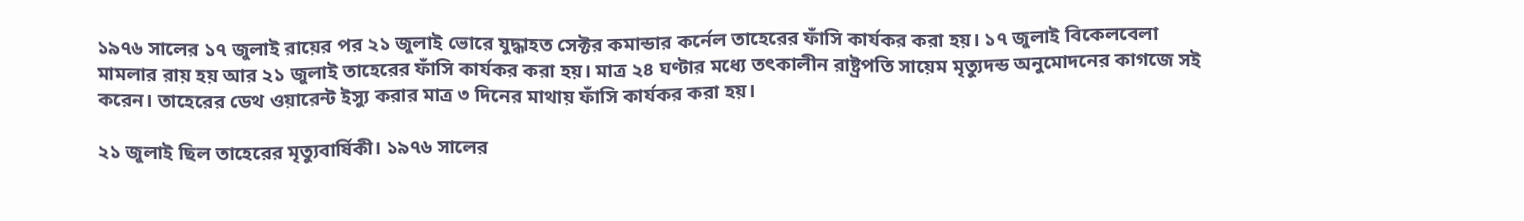১৯৭৬ সালের ১৭ জুলাই রায়ের পর ২১ জুলাই ভোরে যুদ্ধাহত সেক্টর কমান্ডার কর্নেল তাহেরের ফাঁসি কার্যকর করা হয়। ১৭ জুলাই বিকেলবেলা মামলার রায় হয় আর ২১ জুলাই তাহেরের ফাঁসি কার্যকর করা হয়। মাত্র ২৪ ঘণ্টার মধ্যে তৎকালীন রাষ্ট্রপতি সায়েম মৃত্যুদন্ড অনুমোদনের কাগজে সই করেন। তাহেরের ডেথ ওয়ারেন্ট ইস্যু করার মাত্র ৩ দিনের মাথায় ফাঁসি কার্যকর করা হয়।

২১ জুলাই ছিল তাহেরের মৃত্যুবার্ষিকী। ১৯৭৬ সালের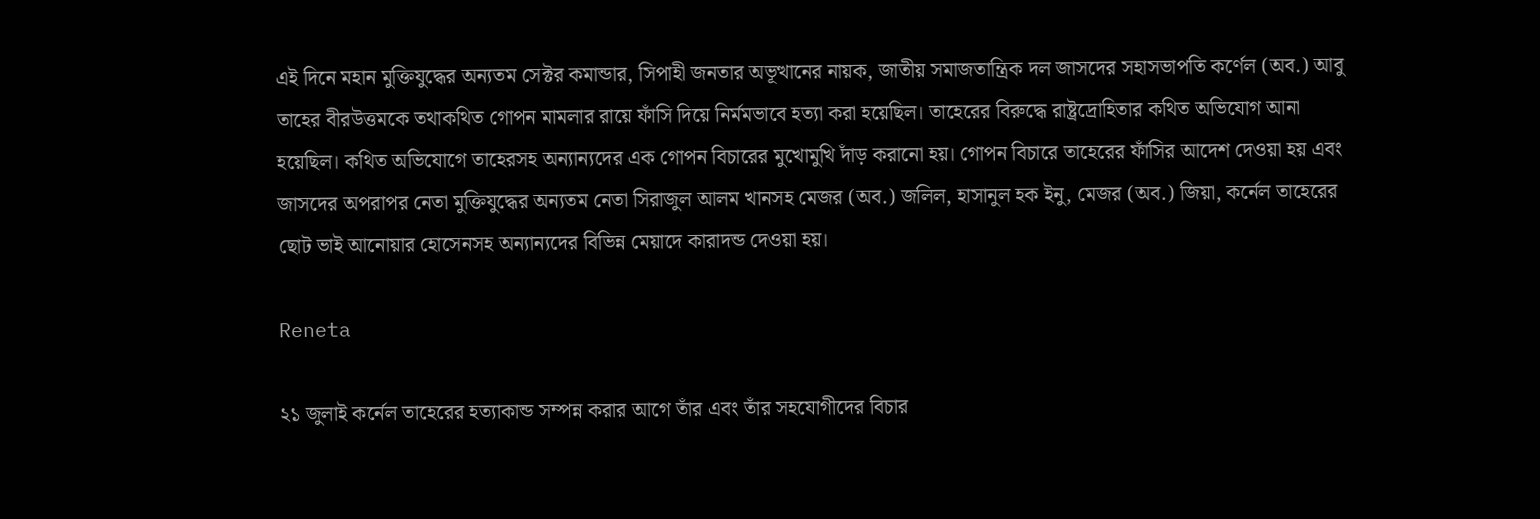এই দিনে মহান মুক্তিযুদ্ধের অন্যতম সেক্টর কমান্ডার, সিপাহী জনতার অভূত্থানের নায়ক, জাতীয় সমাজতান্ত্রিক দল জাসদের সহাসভাপতি কর্ণেল (অব.) আবু তাহের বীরউত্তমকে তথাকথিত গোপন মামলার রায়ে ফাঁসি দিয়ে নির্মমভাবে হত্যা করা হয়েছিল। তাহেরের বিরুদ্ধে রাষ্ট্রদ্রোহিতার কথিত অভিযোগ আনা হয়েছিল। কথিত অভিযোগে তাহেরসহ অন্যান্যদের এক গোপন বিচারের মুখোমুখি দাঁড় করানো হয়। গোপন বিচারে তাহেরের ফাঁসির আদেশ দেওয়া হয় এবং জাসদের অপরাপর নেতা মুক্তিযুদ্ধের অন্যতম নেতা সিরাজুল আলম খানসহ মেজর (অব.) জলিল, হাসানুল হক ইনু, মেজর (অব.) জিয়া, কর্নেল তাহেরের ছোট ভাই আনোয়ার হোসেনসহ অন্যান্যদের বিভিন্ন মেয়াদে কারাদন্ড দেওয়া হয়।

Reneta

২১ জুলাই কর্নেল তাহেরের হত্যাকান্ড সম্পন্ন করার আগে তাঁর এবং তাঁর সহযোগীদের বিচার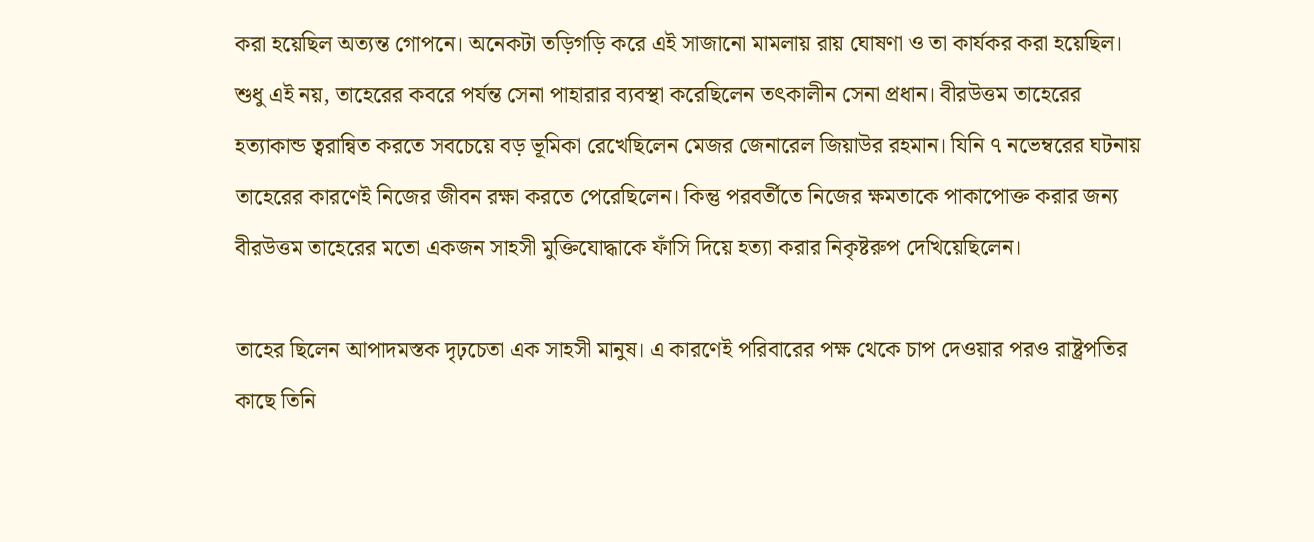করা হয়েছিল অত্যন্ত গোপনে। অনেকটা তড়িগড়ি করে এই সাজানো মামলায় রায় ঘোষণা ও তা কার্যকর করা হয়েছিল। শুধু এই নয়, তাহেরের কবরে পর্যন্ত সেনা পাহারার ব্যবস্থা করেছিলেন তৎকালীন সেনা প্রধান। বীরউত্তম তাহেরের হত্যাকান্ড ত্বরান্বিত করতে সবচেয়ে বড় ভূমিকা রেখেছিলেন মেজর জেনারেল জিয়াউর রহমান। যিনি ৭ নভেম্বরের ঘটনায় তাহেরের কারণেই নিজের জীবন রক্ষা করতে পেরেছিলেন। কিন্তু পরবর্তীতে নিজের ক্ষমতাকে পাকাপোক্ত করার জন্য বীরউত্তম তাহেরের মতো একজন সাহসী মুক্তিযোদ্ধাকে ফাঁসি দিয়ে হত্যা করার নিকৃষ্টরুপ দেখিয়েছিলেন।

তাহের ছিলেন আপাদমস্তক দৃঢ়চেতা এক সাহসী মানুষ। এ কারণেই পরিবারের পক্ষ থেকে চাপ দেওয়ার পরও রাষ্ট্রপতির কাছে তিনি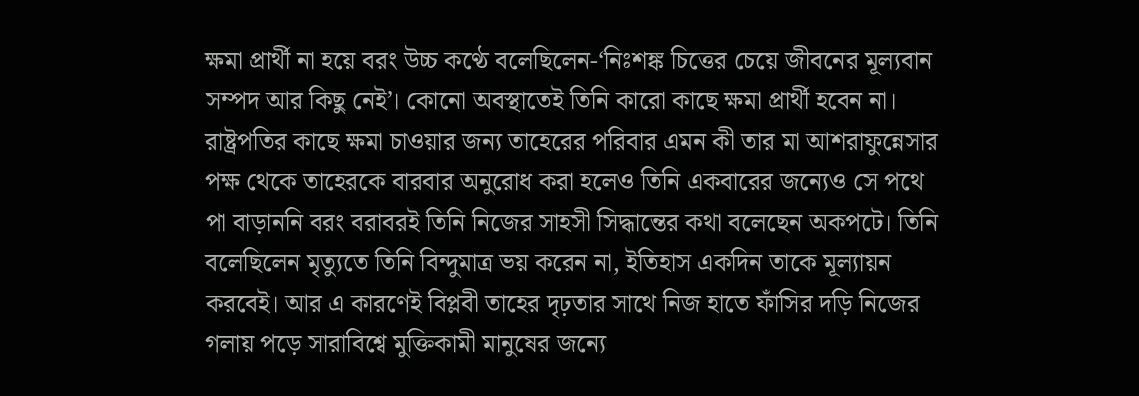ক্ষমা প্রার্থী না হয়ে বরং উচ্চ কণ্ঠে বলেছিলেন-‘নিঃশঙ্ক চিত্তের চেয়ে জীবনের মূল্যবান সম্পদ আর কিছু নেই’। কোনো অবস্থাতেই তিনি কারো কাছে ক্ষমা প্রার্থী হবেন না। রাষ্ট্রপতির কাছে ক্ষমা চাওয়ার জন্য তাহেরের পরিবার এমন কী তার মা আশরাফুন্নেসার পক্ষ থেকে তাহেরকে বারবার অনুরোধ করা হলেও তিনি একবারের জন্যেও সে পথে পা বাড়াননি বরং বরাবরই তিনি নিজের সাহসী সিদ্ধান্তের কথা বলেছেন অকপটে। তিনি বলেছিলেন মৃত্যুতে তিনি বিন্দুমাত্র ভয় করেন না, ইতিহাস একদিন তাকে মূল্যায়ন করবেই। আর এ কারণেই বিপ্লবী তাহের দৃঢ়তার সাথে নিজ হাতে ফাঁসির দড়ি নিজের গলায় পড়ে সারাবিশ্বে মুক্তিকামী মানুষের জন্যে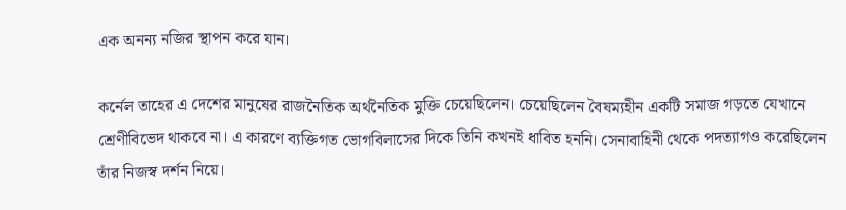এক অনন্য নজির স্থাপন করে যান।

কর্নেল তাহের এ দেশের মানুষের রাজনৈতিক অর্থনৈতিক মুক্তি চেয়েছিলেন। চেয়েছিলেন বৈষম্যহীন একটি সমাজ গড়তে যেখানে শ্রেণীবিভেদ থাকবে না। এ কারণে ব্যক্তিগত ভোগবিলাসের দিকে তিনি কখনই ধাবিত হননি। সেনাবাহিনী থেকে পদত্যাগও করেছিলেন তাঁর নিজস্ব দর্শন নিয়ে।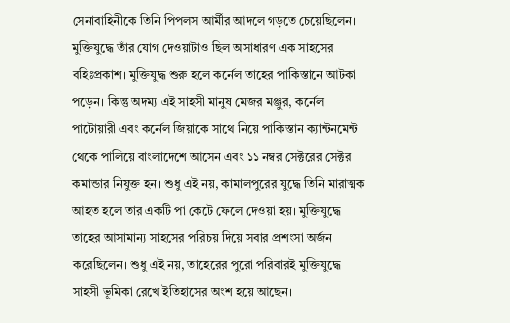সেনাবাহিনীকে তিনি পিপলস আর্মীর আদলে গড়তে চেয়েছিলেন। মুক্তিযুদ্ধে তাঁর যোগ দেওয়াটাও ছিল অসাধারণ এক সাহসের বহিঃপ্রকাশ। মুক্তিযুদ্ধ শুরু হলে কর্নেল তাহের পাকিস্তানে আটকা পড়েন। কিন্তু অদম্য এই সাহসী মানুষ মেজর মঞ্জুর, কর্নেল পাটোয়ারী এবং কর্নেল জিয়াকে সাথে নিয়ে পাকিস্তান ক্যান্টনমেন্ট থেকে পালিয়ে বাংলাদেশে আসেন এবং ১১ নম্বর সেক্টরের সেক্টর কমান্ডার নিযুক্ত হন। শুধু এই নয়, কামালপুরের যুদ্ধে তিনি মারাত্মক আহত হলে তার একটি পা কেটে ফেলে দেওয়া হয়। মুক্তিযুদ্ধে তাহের আসামান্য সাহসের পরিচয় দিয়ে সবার প্রশংসা অর্জন করেছিলেন। শুধু এই নয়, তাহেরের পুরো পরিবারই মুক্তিযুদ্ধে সাহসী ভূমিকা রেখে ইতিহাসের অংশ হয়ে আছেন।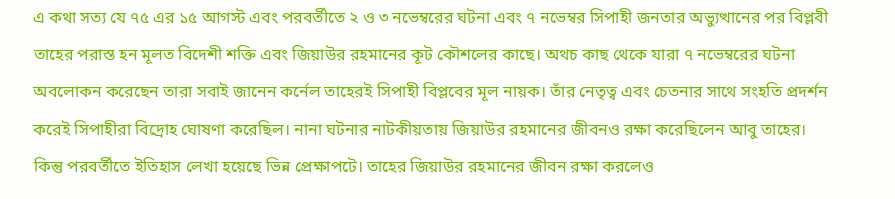এ কথা সত্য যে ৭৫ এর ১৫ আগস্ট এবং পরবর্তীতে ২ ও ৩ নভেম্বরের ঘটনা এবং ৭ নভেম্বর সিপাহী জনতার অভ্যুত্থানের পর বিপ্লবী তাহের পরাস্ত হন মূলত বিদেশী শক্তি এবং জিয়াউর রহমানের কূট কৌশলের কাছে। অথচ কাছ থেকে যারা ৭ নভেম্বরের ঘটনা অবলোকন করেছেন তারা সবাই জানেন কর্নেল তাহেরই সিপাহী বিপ্লবের মূল নায়ক। তাঁর নেতৃত্ব এবং চেতনার সাথে সংহতি প্রদর্শন করেই সিপাহীরা বিদ্রোহ ঘোষণা করেছিল। নানা ঘটনার নাটকীয়তায় জিয়াউর রহমানের জীবনও রক্ষা করেছিলেন আবু তাহের। কিন্তু পরবর্তীতে ইতিহাস লেখা হয়েছে ভিন্ন প্রেক্ষাপটে। তাহের জিয়াউর রহমানের জীবন রক্ষা করলেও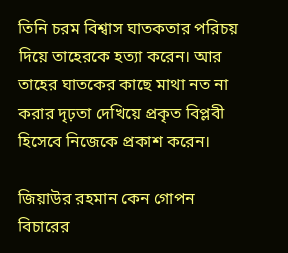তিনি চরম বিশ্বাস ঘাতকতার পরিচয় দিয়ে তাহেরকে হত্যা করেন। আর তাহের ঘাতকের কাছে মাথা নত না করার দৃঢ়তা দেখিয়ে প্রকৃত বিপ্লবী হিসেবে নিজেকে প্রকাশ করেন।

জিয়াউর রহমান কেন গোপন বিচারের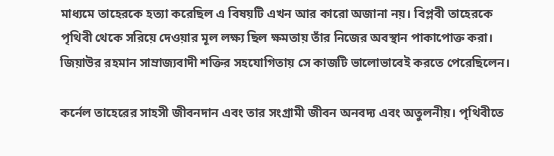মাধ্যমে তাহেরকে হত্যা করেছিল এ বিষয়টি এখন আর কারো অজানা নয়। বিপ্লবী তাহেরকে পৃথিবী থেকে সরিয়ে দেওয়ার মূল লক্ষ্য ছিল ক্ষমতায় তাঁর নিজের অবস্থান পাকাপোক্ত করা। জিয়াউর রহমান সাম্রাজ্যবাদী শক্তির সহযোগিতায় সে কাজটি ভালোভাবেই করতে পেরেছিলেন।

কর্নেল তাহেরের সাহসী জীবনদান এবং তার সংগ্রামী জীবন অনবদ্য এবং অতুলনীয়। পৃথিবীতে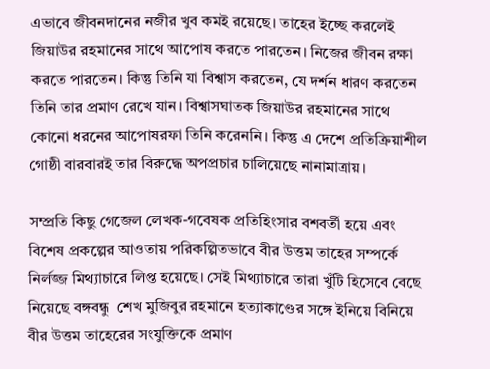এভাবে জীবনদানের নজীর খুব কমই রয়েছে। তাহের ইচ্ছে করলেই জিয়াউর রহমানের সাথে আপোষ করতে পারতেন। নিজের জীবন রক্ষা করতে পারতেন। কিন্তু তিনি যা বিশ্বাস করতেন, যে দর্শন ধারণ করতেন তিনি তার প্রমাণ রেখে যান। বিশ্বাসঘাতক জিয়াউর রহমানের সাথে কোনো ধরনের আপোষরফা তিনি করেননি। কিন্তু এ দেশে প্রতিক্রিয়াশীল গোষ্ঠী বারবারই তার বিরুদ্ধে অপপ্রচার চালিয়েছে নানামাত্রায়।

সম্প্রতি কিছু গেজেল লেখক-গবেষক প্রতিহিংসার বশবর্তী হয়ে এবং বিশেষ প্রকল্পের আওতায় পরিকল্পিতভাবে বীর উত্তম তাহের সম্পর্কে নির্লজ্জ মিথ্যাচারে লিপ্ত হয়েছে। সেই মিথ্যাচারে তারা খুঁটি হিসেবে বেছে নিয়েছে বঙ্গবন্ধু  শেখ মুজিবুর রহমানে হত্যাকাণ্ডের সঙ্গে ইনিয়ে বিনিয়ে বীর উত্তম তাহেরের সংযুক্তিকে প্রমাণ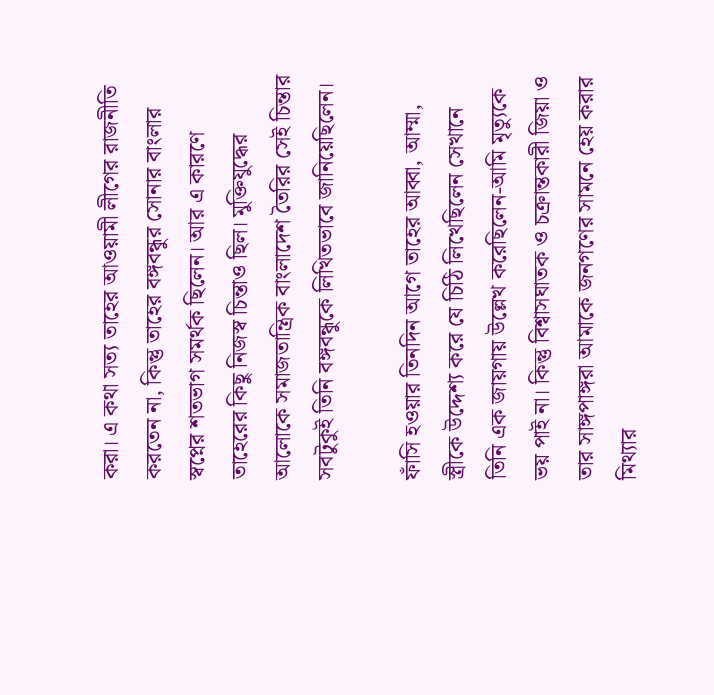করা। এ কথা সত্য তাহের আওয়ামী লীগের রাজনীতি করতেন না, কিন্তু তাহের বঙ্গবন্ধুর সোনার বাংলার স্বপ্নের শতভাগ সমর্থক ছিলেন। আর এ কারণে তাহেরের কিছু নিজস্ব চিন্তাও ছিল। মুক্তিযুদ্ধের আলোকে সমাজতান্ত্রিক বাংলাদেশ তৈরির সেই চিন্তার সবটুকুই তিনি বঙ্গবন্ধুকে লিখিতভাবে জানিয়েছিলেন।

ফাঁসি হওয়ার তিনদিন আগে তাহের আব্বা, আম্মা, স্ত্রীকে উদ্দেশ্য করে যে চিঠি লিখেছিলেন সেখানে তিনি এক জায়গায় উল্লেখ করেছিলেন-আমি মৃত্যুকে ভয় পাই না। কিন্তু বিশ্বাসঘাতক ও চক্রান্তকারী জিয়া ও তার সাঙ্গপাঙ্গরা আমাকে জনগণের সামনে হেয় করার মিথ্যার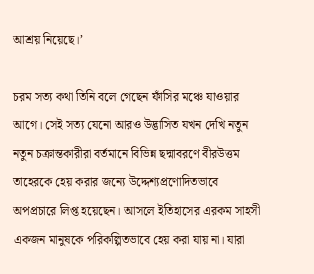আশ্রয় নিয়েছে।’

চরম সত্য কথা তিনি বলে গেছেন ফাঁসির মঞ্চে যাওয়ার আগে। সেই সত্য যেনো আরও উদ্ভাসিত যখন দেখি নতুন নতুন চক্রান্তকারীরা বর্তমানে বিভিন্ন ছদ্মাবরণে বীরউত্তম তাহেরকে হেয় করার জন্যে উদ্দেশ্যপ্রণোদিতভাবে অপপ্রচারে লিপ্ত হয়েছেন। আসলে ইতিহাসের এরকম সাহসী একজন মানুষকে পরিকল্পিতভাবে হেয় করা যায় না। যারা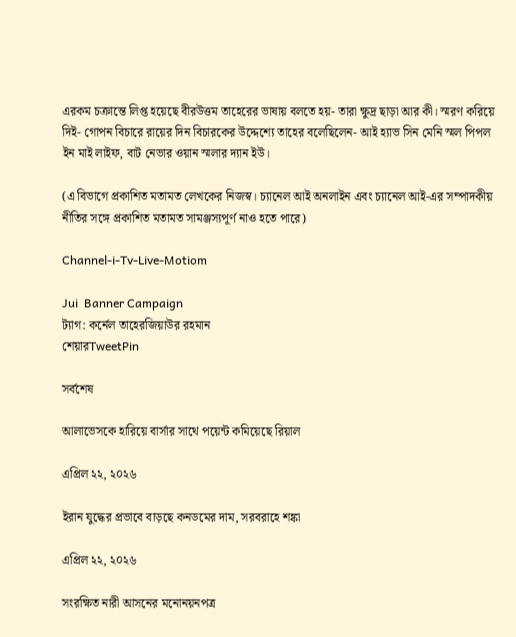এরকম চক্রান্তে লিপ্ত হয়েছে বীরউত্তম তাহেরের ভাষায় বলতে হয়- তারা ক্ষুদ্র ছাড়া আর কী। স্মরণ করিয়ে দিই- গোপন বিচারে রায়ের দিন বিচারকের উদ্দেশ্যে তাহের বলেছিলেন- আই হ্যাভ সিন মেনি স্মল পিপল ইন মাই লাইফ, বাট নেভার ওয়ান স্মলার দ্যান ইউ।

(এ বিভাগে প্রকাশিত মতামত লেখকের নিজস্ব। চ্যানেল আই অনলাইন এবং চ্যানেল আই-এর সম্পাদকীয় নীতির সঙ্গে প্রকাশিত মতামত সামঞ্জস্যপূর্ণ নাও হতে পারে)

Channel-i-Tv-Live-Motiom

Jui  Banner Campaign
ট্যাগ: কর্নেল তাহেরজিয়াউর রহমান
শেয়ারTweetPin

সর্বশেষ

আলাভেসকে হারিয়ে বার্সার সাথে পয়েন্ট কমিয়েছে রিয়াল

এপ্রিল ২২, ২০২৬

ইরান যুদ্ধের প্রভাবে বাড়ছে কনডমের দাম, সরবরাহে শঙ্কা

এপ্রিল ২২, ২০২৬

সংরক্ষিত নারী আসনের মনোনয়নপত্র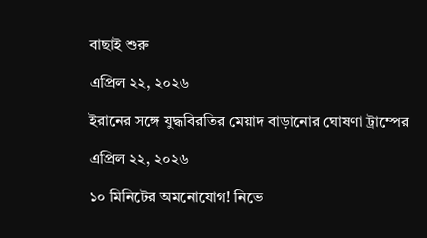বাছাই শুরু

এপ্রিল ২২, ২০২৬

ইরানের সঙ্গে যুদ্ধবিরতির মেয়াদ বাড়ানোর ঘোষণা ট্রাম্পের

এপ্রিল ২২, ২০২৬

১০ মিনিটের অমনোযোগ! নিভে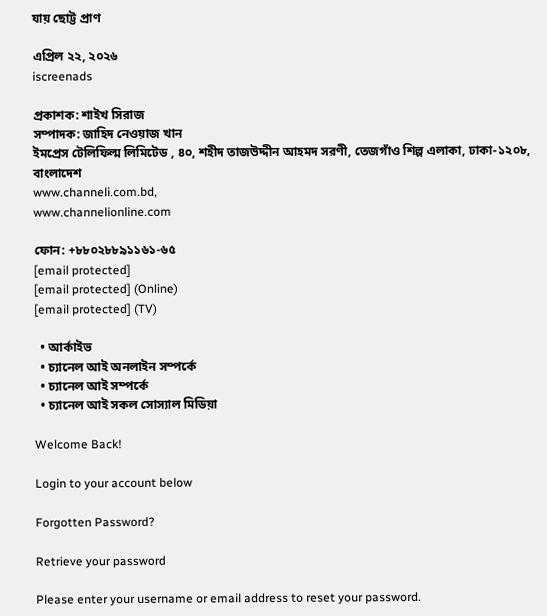যায় ছোট্ট প্রাণ

এপ্রিল ২২, ২০২৬
iscreenads

প্রকাশক: শাইখ সিরাজ
সম্পাদক: জাহিদ নেওয়াজ খান
ইমপ্রেস টেলিফিল্ম লিমিটেড , ৪০, শহীদ তাজউদ্দীন আহমদ সরণী, তেজগাঁও শিল্প এলাকা, ঢাকা-১২০৮, বাংলাদেশ
www.channeli.com.bd,
www.channelionline.com

ফোন: +৮৮০২৮৮৯১১৬১-৬৫
[email protected]
[email protected] (Online)
[email protected] (TV)

  • আর্কাইভ
  • চ্যানেল আই অনলাইন সম্পর্কে
  • চ্যানেল আই সম্পর্কে
  • চ্যানেল আই সকল সোস্যাল মিডিয়া

Welcome Back!

Login to your account below

Forgotten Password?

Retrieve your password

Please enter your username or email address to reset your password.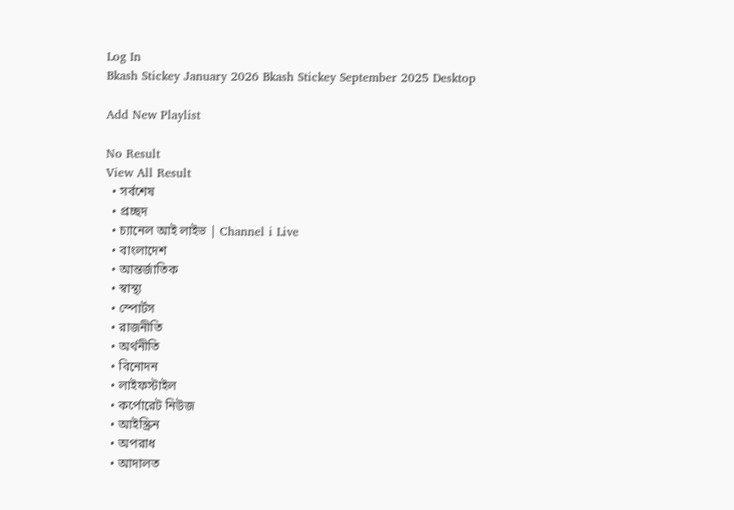Log In
Bkash Stickey January 2026 Bkash Stickey September 2025 Desktop

Add New Playlist

No Result
View All Result
  • সর্বশেষ
  • প্রচ্ছদ
  • চ্যানেল আই লাইভ | Channel i Live
  • বাংলাদেশ
  • আন্তর্জাতিক
  • স্বাস্থ্য
  • স্পোর্টস
  • রাজনীতি
  • অর্থনীতি
  • বিনোদন
  • লাইফস্টাইল
  • কর্পোরেট নিউজ
  • আইস্ক্রিন
  • অপরাধ
  • আদালত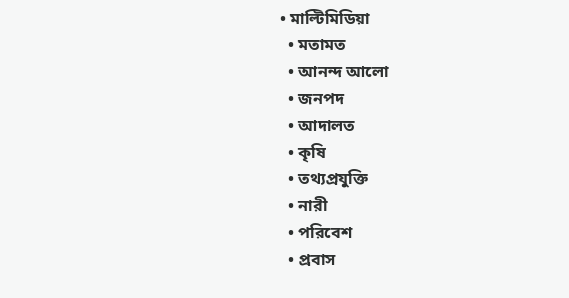• মাল্টিমিডিয়া
  • মতামত
  • আনন্দ আলো
  • জনপদ
  • আদালত
  • কৃষি
  • তথ্যপ্রযুক্তি
  • নারী
  • পরিবেশ
  • প্রবাস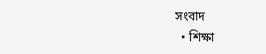সংবাদ
  • শিক্ষা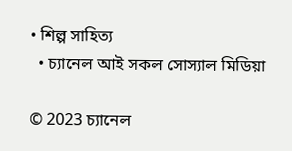• শিল্প সাহিত্য
  • চ্যানেল আই সকল সোস্যাল মিডিয়া

© 2023 চ্যানেল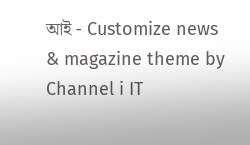আই - Customize news & magazine theme by Channel i IT